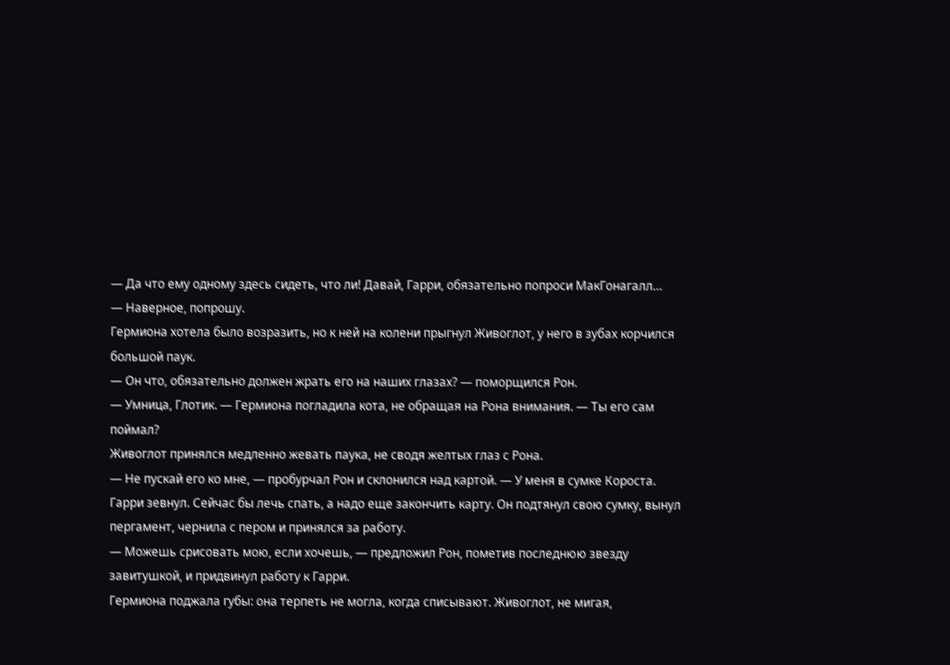— Да что ему одному здесь сидеть, что ли! Давай, Гарри, обязательно попроси МакГонагалл…
— Наверное, попрошу.
Гермиона хотела было возразить, но к ней на колени прыгнул Живоглот, у него в зубах корчился большой паук.
— Он что, обязательно должен жрать его на наших глазах? — поморщился Рон.
— Умница, Глотик. — Гермиона погладила кота, не обращая на Рона внимания. — Ты его сам поймал?
Живоглот принялся медленно жевать паука, не сводя желтых глаз с Рона.
— Не пускай его ко мне, — пробурчал Рон и склонился над картой. — У меня в сумке Короста.
Гарри зевнул. Сейчас бы лечь спать, а надо еще закончить карту. Он подтянул свою сумку, вынул пергамент, чернила с пером и принялся за работу.
— Можешь срисовать мою, если хочешь, — предложил Рон, пометив последнюю звезду завитушкой, и придвинул работу к Гарри.
Гермиона поджала губы: она терпеть не могла, когда списывают. Живоглот, не мигая,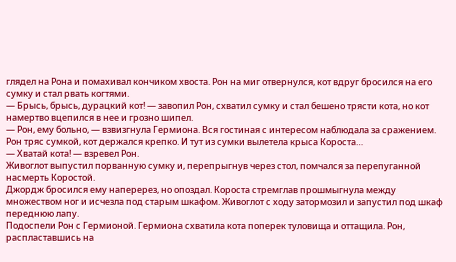глядел на Рона и помахивал кончиком хвоста. Рон на миг отвернулся, кот вдруг бросился на его сумку и стал рвать когтями.
— Брысь, брысь, дурацкий кот! — завопил Рон, схватил сумку и стал бешено трясти кота, но кот намертво вцепился в нее и грозно шипел.
— Рон, ему больно, — взвизгнула Гермиона. Вся гостиная с интересом наблюдала за сражением. Рон тряс сумкой, кот держался крепко. И тут из сумки вылетела крыса Короста…
— Хватай кота! — взревел Рон.
Живоглот выпустил порванную сумку и, перепрыгнув через стол, помчался за перепуганной насмерть Коростой.
Джордж бросился ему наперерез, но опоздал. Короста стремглав прошмыгнула между множеством ног и исчезла под старым шкафом. Живоглот с ходу затормозил и запустил под шкаф переднюю лапу.
Подоспели Рон с Гермионой. Гермиона схватила кота поперек туловища и оттащила. Рон, распластавшись на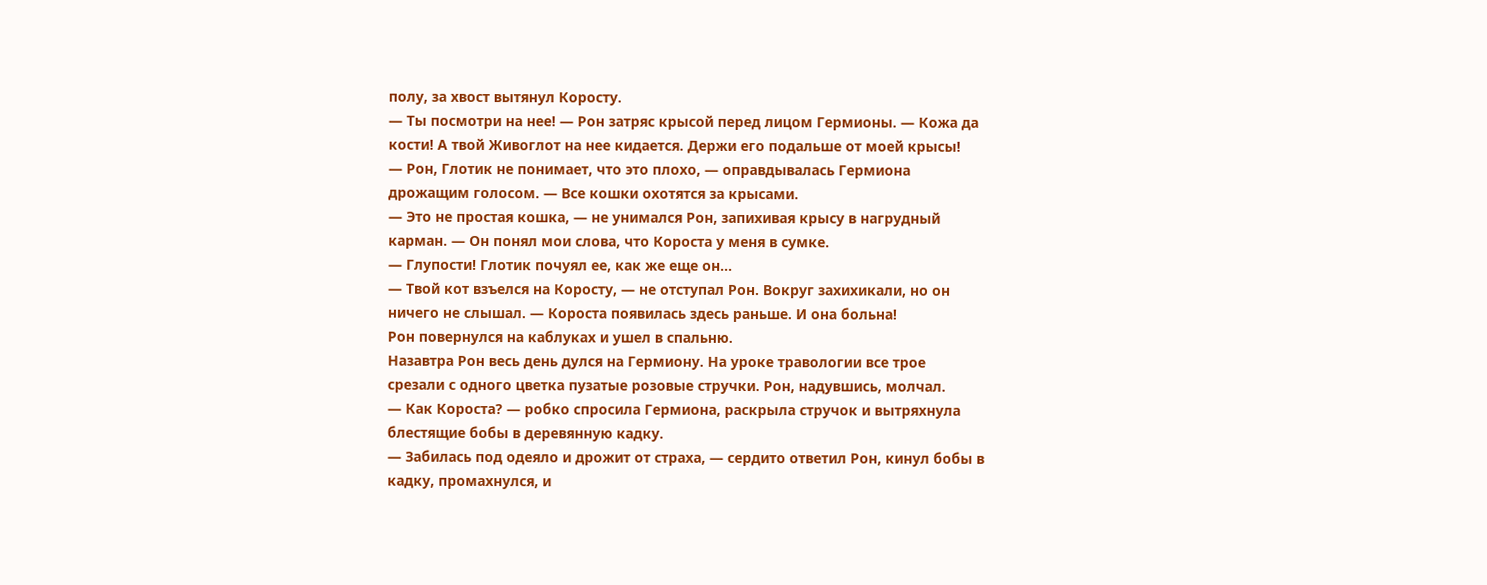полу, за хвост вытянул Коросту.
— Ты посмотри на нее! — Рон затряс крысой перед лицом Гермионы. — Кожа да кости! А твой Живоглот на нее кидается. Держи его подальше от моей крысы!
— Рон, Глотик не понимает, что это плохо, — оправдывалась Гермиона дрожащим голосом. — Все кошки охотятся за крысами.
— Это не простая кошка, — не унимался Рон, запихивая крысу в нагрудный карман. — Он понял мои слова, что Короста у меня в сумке.
— Глупости! Глотик почуял ее, как же еще он…
— Твой кот взъелся на Коросту, — не отступал Рон. Вокруг захихикали, но он ничего не слышал. — Короста появилась здесь раньше. И она больна!
Рон повернулся на каблуках и ушел в спальню.
Назавтра Рон весь день дулся на Гермиону. На уроке травологии все трое срезали с одного цветка пузатые розовые стручки. Рон, надувшись, молчал.
— Как Короста? — робко спросила Гермиона, раскрыла стручок и вытряхнула блестящие бобы в деревянную кадку.
— Забилась под одеяло и дрожит от страха, — сердито ответил Рон, кинул бобы в кадку, промахнулся, и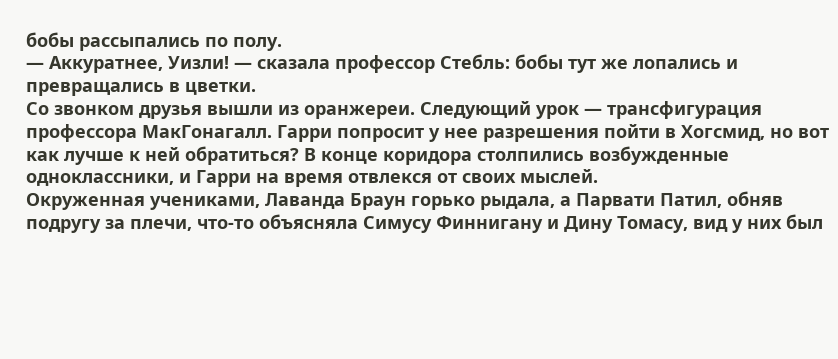бобы рассыпались по полу.
— Аккуратнее, Уизли! — сказала профессор Стебль: бобы тут же лопались и превращались в цветки.
Со звонком друзья вышли из оранжереи. Следующий урок — трансфигурация профессора МакГонагалл. Гарри попросит у нее разрешения пойти в Хогсмид, но вот как лучше к ней обратиться? В конце коридора столпились возбужденные одноклассники, и Гарри на время отвлекся от своих мыслей.
Окруженная учениками, Лаванда Браун горько рыдала, а Парвати Патил, обняв подругу за плечи, что-то объясняла Симусу Финнигану и Дину Томасу, вид у них был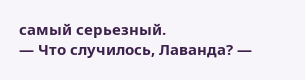самый серьезный.
— Что случилось, Лаванда? —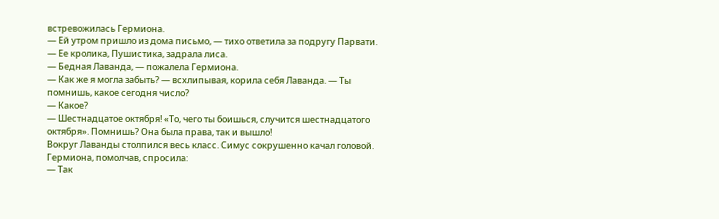встревожилась Гермиона.
— Ей утром пришло из дома письмо, — тихо ответила за подругу Парвати. — Ее кролика, Пушистика, задрала лиса.
— Бедная Лаванда, — пожалела Гермиона.
— Как же я могла забыть? — всхлипывая, корила себя Лаванда. — Ты помнишь, какое сегодня число?
— Какое?
— Шестнадцатое октября! «То, чего ты боишься, случится шестнадцатого октября». Помнишь? Она была права, так и вышло!
Вокруг Лаванды столпился весь класс. Симус сокрушенно качал головой. Гермиона, помолчав, спросила:
— Так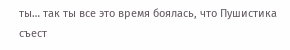ты… так ты все это время боялась, что Пушистика съест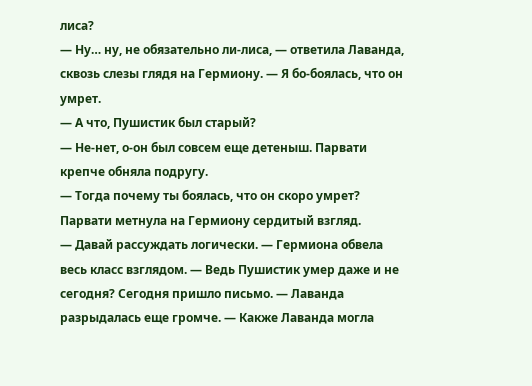лиса?
— Ну… ну, не обязательно ли-лиса, — ответила Лаванда, сквозь слезы глядя на Гермиону. — Я бо-боялась, что он умрет.
— А что, Пушистик был старый?
— Не-нет, о-он был совсем еще детеныш. Парвати крепче обняла подругу.
— Тогда почему ты боялась, что он скоро умрет? Парвати метнула на Гермиону сердитый взгляд.
— Давай рассуждать логически. — Гермиона обвела весь класс взглядом. — Ведь Пушистик умер даже и не сегодня? Сегодня пришло письмо. — Лаванда разрыдалась еще громче. — Какже Лаванда могла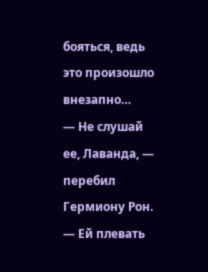бояться, ведь это произошло внезапно…
— Не слушай ее, Лаванда, — перебил Гермиону Рон. — Ей плевать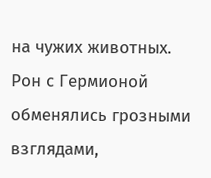на чужих животных.
Рон с Гермионой обменялись грозными взглядами,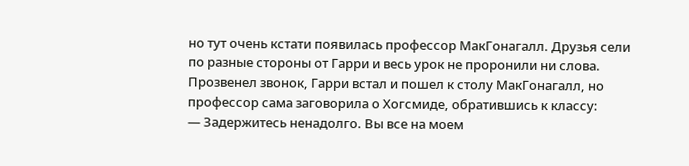но тут очень кстати появилась профессор МакГонагалл. Друзья сели по разные стороны от Гарри и весь урок не проронили ни слова.
Прозвенел звонок, Гарри встал и пошел к столу МакГонагалл, но профессор сама заговорила о Хогсмиде, обратившись к классу:
— Задержитесь ненадолго. Вы все на моем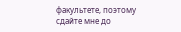факультете, поэтому сдайте мне до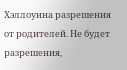Хэллоуина разрешения от родителей. Не будет разрешения,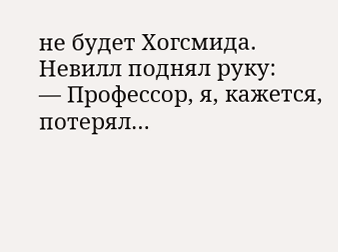не будет Хогсмида.
Невилл поднял руку:
— Профессор, я, кажется, потерял…